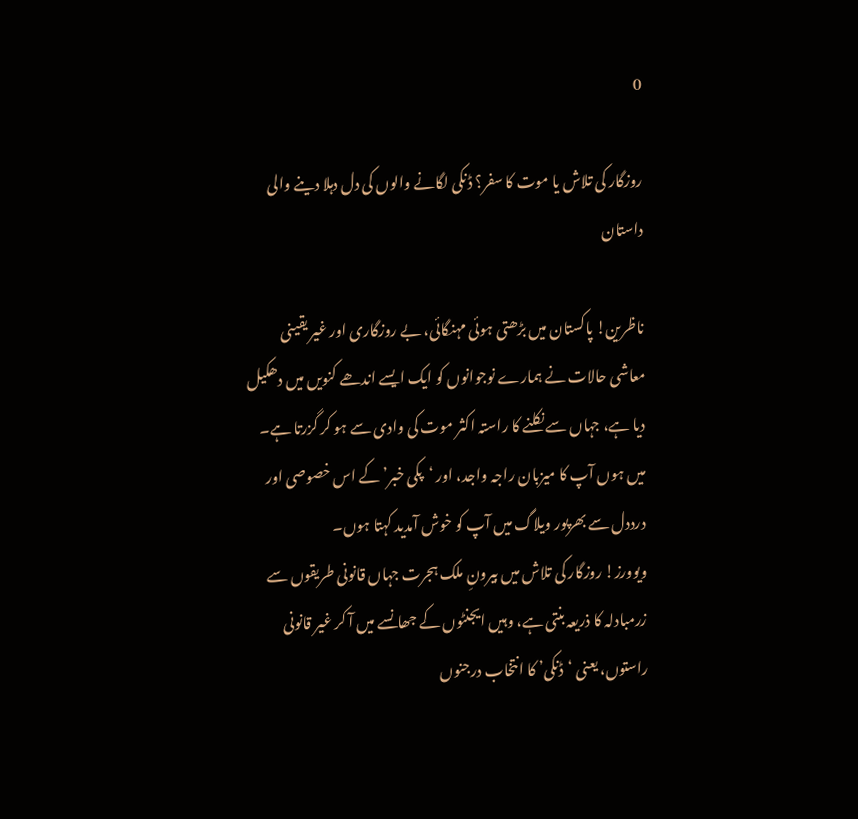0

روزگار کی تلاش یا موت کا سفر؟ ڈنکی لگانے والوں کی دل دہلا دینے والی داستان

ناظرین! پاکستان میں بڑھتی ہوئی مہنگائی، بے روزگاری اور غیر یقینی معاشی حالات نے ہمارے نوجوانوں کو ایک ایسے اندھے کنویں میں دھکیل دیا ہے، جہاں سے نکلنے کا راستہ اکثر موت کی وادی سے ہو کر گزرتا ہے۔ میں ہوں آپ کا میزبان راجہ واجد، اور ‘پکی خبر’ کے اس خصوصی اور درددل سے بھرپور ویلاگ میں آپ کو خوش آمدید کہتا ہوں۔
ویوورز! روزگار کی تلاش میں بیرونِ ملک ہجرت جہاں قانونی طریقوں سے زرمبادلہ کا ذریعہ بنتی ہے، وہیں ایجنٹوں کے جھانسے میں آ کر غیر قانونی راستوں، یعنی ‘ڈنکی’ کا انتخاب درجنوں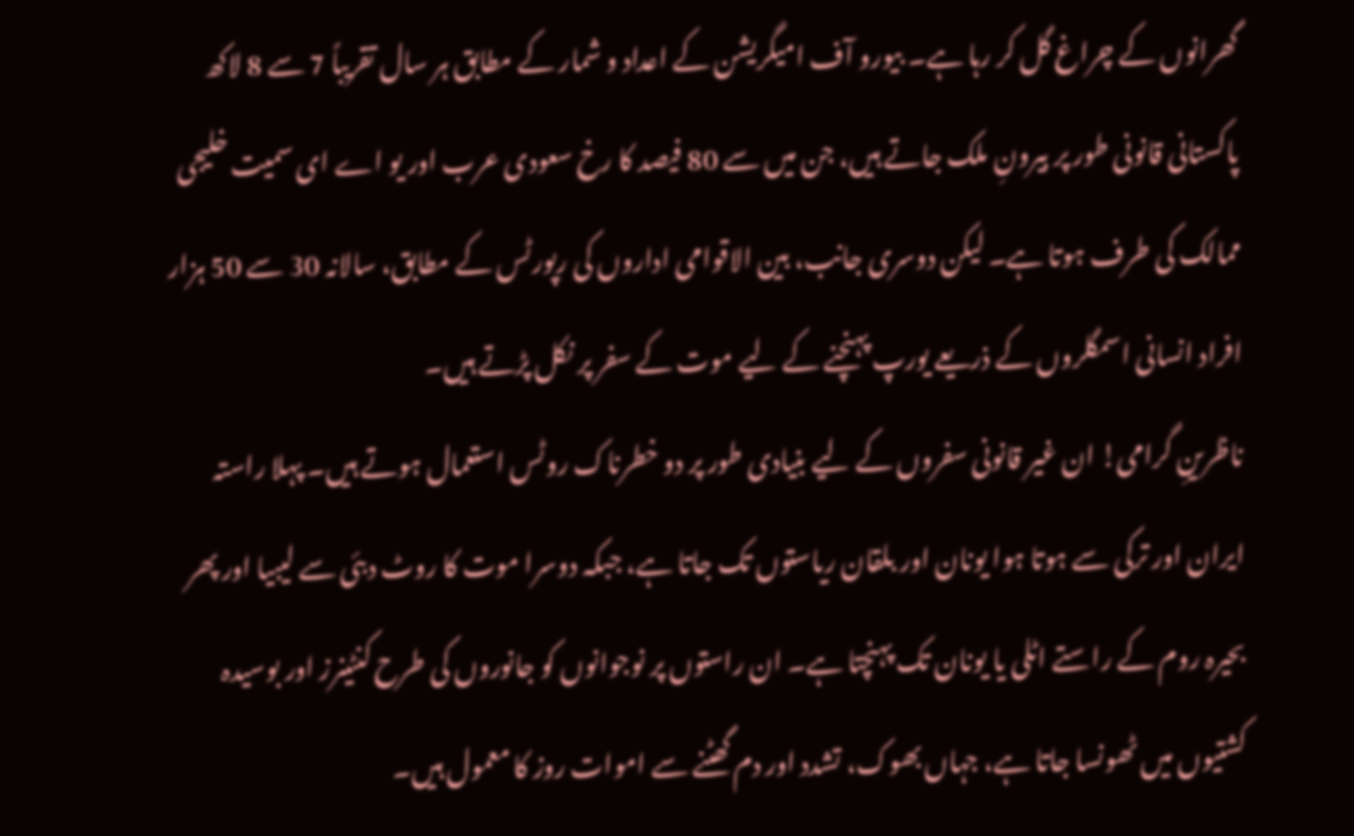گھرانوں کے چراغ گل کر رہا ہے۔ بیورو آف امیگریشن کے اعداد و شمار کے مطابق ہر سال تقریباً 7 سے 8 لاکھ پاکستانی قانونی طور پر بیرونِ ملک جاتے ہیں، جن میں سے 80 فیصد کا رخ سعودی عرب اور یو اے ای سمیت خلیجی ممالک کی طرف ہوتا ہے۔ لیکن دوسری جانب، بین الاقوامی اداروں کی رپورٹس کے مطابق، سالانہ 30 سے 50 ہزار افراد انسانی اسمگلروں کے ذریعے یورپ پہنچنے کے لیے موت کے سفر پر نکل پڑتے ہیں۔
ناظرینِ گرامی! ان غیر قانونی سفروں کے لیے بنیادی طور پر دو خطرناک روٹس استعمال ہوتے ہیں۔ پہلا راستہ ایران اور ترکی سے ہوتا ہوا یونان اور بلقان ریاستوں تک جاتا ہے، جبکہ دوسرا موت کا روٹ دبئی سے لیبیا اور پھر بحیرہ روم کے راستے اٹلی یا یونان تک پہنچتا ہے۔ ان راستوں پر نوجوانوں کو جانوروں کی طرح کنٹینرز اور بوسیدہ کشتیوں میں ٹھونسا جاتا ہے، جہاں بھوک، تشدد اور دم گھٹنے سے اموات روز کا معمول ہیں۔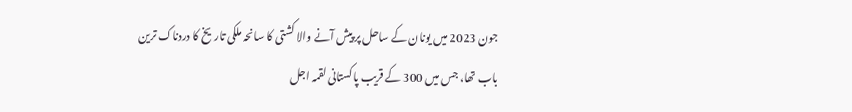جون 2023 میں یونان کے ساحل پر پیش آنے والا کشتی کا سانحہ ملکی تاریخ کا دردناک ترین باب تھا، جس میں 300 کے قریب پاکستانی لقمہ اجل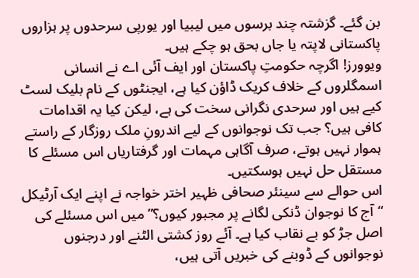بن گئے۔ گزشتہ چند برسوں میں لیبیا اور یورپی سرحدوں پر ہزاروں پاکستانی لاپتہ یا جاں بحق ہو چکے ہیں۔
ویوورز! اگرچہ حکومتِ پاکستان اور ایف آئی اے نے انسانی اسمگلروں کے خلاف کریک ڈاؤن کیا ہے، ایجنٹوں کے نام بلیک لسٹ کیے ہیں اور سرحدی نگرانی سخت کی ہے، لیکن کیا یہ اقدامات کافی ہیں؟ جب تک نوجوانوں کے لیے اندرونِ ملک روزگار کے راستے ہموار نہیں ہوتے، صرف آگاہی مہمات اور گرفتاریاں اس مسئلے کا مستقل حل نہیں ہوسکتیں۔
اس حوالے سے سینئر صحافی ظہیر اختر خواجہ نے اپنے ایک آرٹیکل “آج کا نوجوان ڈنکی لگانے پر مجبور کیوں؟” میں اس مسئلے کی اصل جڑ کو بے نقاب کیا ہے۔ آئے روز کشتی الٹنے اور درجنوں نوجوانوں کے ڈوبنے کی خبریں آتی ہیں،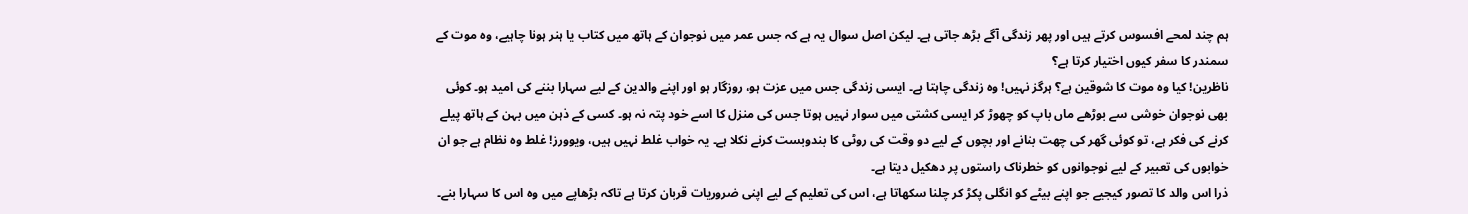ہم چند لمحے افسوس کرتے ہیں اور پھر زندگی آگے بڑھ جاتی ہے۔ لیکن اصل سوال یہ ہے کہ جس عمر میں نوجوان کے ہاتھ میں کتاب یا ہنر ہونا چاہیے، وہ موت کے سمندر کا سفر کیوں اختیار کرتا ہے؟
ناظرین! کیا وہ موت کا شوقین ہے؟ ہرگز نہیں! وہ زندگی چاہتا ہے۔ ایسی زندگی جس میں عزت ہو، روزگار ہو اور اپنے والدین کے لیے سہارا بننے کی امید ہو۔ کوئی بھی نوجوان خوشی سے بوڑھے ماں باپ کو چھوڑ کر ایسی کشتی میں سوار نہیں ہوتا جس کی منزل کا اسے خود پتہ نہ ہو۔ کسی کے ذہن میں بہن کے ہاتھ پیلے کرنے کی فکر ہے، تو کوئی گھر کی چھت بنانے اور بچوں کے لیے دو وقت کی روٹی کا بندوبست کرنے نکلا ہے۔ یہ خواب غلط نہیں ہیں، ویوورز! غلط وہ نظام ہے جو ان خوابوں کی تعبیر کے لیے نوجوانوں کو خطرناک راستوں پر دھکیل دیتا ہے۔
ذرا اس والد کا تصور کیجیے جو اپنے بیٹے کو انگلی پکڑ کر چلنا سکھاتا ہے، اس کی تعلیم کے لیے اپنی ضروریات قربان کرتا ہے تاکہ بڑھاپے میں وہ اس کا سہارا بنے۔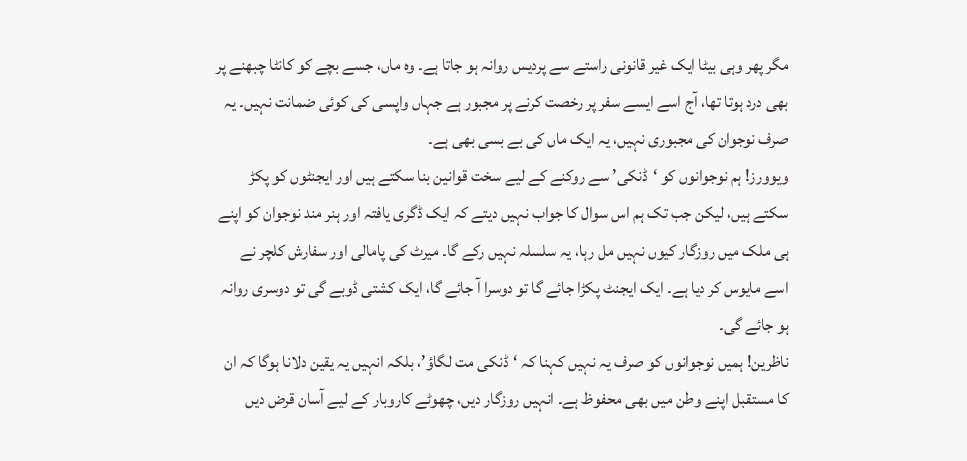مگر پھر وہی بیٹا ایک غیر قانونی راستے سے پردیس روانہ ہو جاتا ہے۔ وہ ماں، جسے بچے کو کانٹا چبھنے پر بھی درد ہوتا تھا، آج اسے ایسے سفر پر رخصت کرنے پر مجبور ہے جہاں واپسی کی کوئی ضمانت نہیں۔ یہ صرف نوجوان کی مجبوری نہیں، یہ ایک ماں کی بے بسی بھی ہے۔
ویوورز! ہم نوجوانوں کو ‘ڈنکی’ سے روکنے کے لیے سخت قوانین بنا سکتے ہیں اور ایجنٹوں کو پکڑ سکتے ہیں، لیکن جب تک ہم اس سوال کا جواب نہیں دیتے کہ ایک ڈگری یافتہ اور ہنر مند نوجوان کو اپنے ہی ملک میں روزگار کیوں نہیں مل رہا، یہ سلسلہ نہیں رکے گا۔ میرٹ کی پامالی اور سفارش کلچر نے اسے مایوس کر دیا ہے۔ ایک ایجنٹ پکڑا جائے گا تو دوسرا آ جائے گا، ایک کشتی ڈوبے گی تو دوسری روانہ ہو جائے گی۔
ناظرین! ہمیں نوجوانوں کو صرف یہ نہیں کہنا کہ ‘ڈنکی مت لگاؤ’، بلکہ انہیں یہ یقین دلانا ہوگا کہ ان کا مستقبل اپنے وطن میں بھی محفوظ ہے۔ انہیں روزگار دیں، چھوٹے کاروبار کے لیے آسان قرض دیں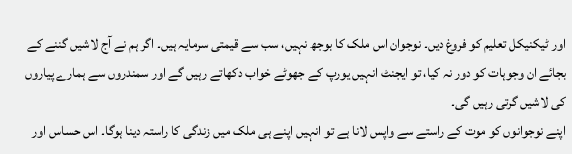اور ٹیکنیکل تعلیم کو فروغ دیں۔ نوجوان اس ملک کا بوجھ نہیں، سب سے قیمتی سرمایہ ہیں۔ اگر ہم نے آج لاشیں گننے کے بجائے ان وجوہات کو دور نہ کیا، تو ایجنٹ انہیں یورپ کے جھوٹے خواب دکھاتے رہیں گے اور سمندروں سے ہمارے پیاروں کی لاشیں گرتی رہیں گی۔
اپنے نوجوانوں کو موت کے راستے سے واپس لانا ہے تو انہیں اپنے ہی ملک میں زندگی کا راستہ دینا ہوگا۔ اس حساس اور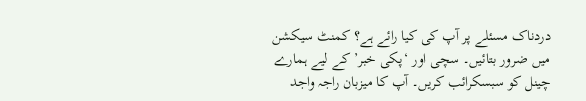دردناک مسئلے پر آپ کی کیا رائے ہے؟ کمنٹ سیکشن میں ضرور بتائیں۔ سچی اور ‘پکی خبر’ کے لیے ہمارے چینل کو سبسکرائب کریں۔ آپ کا میزبان راجہ واجد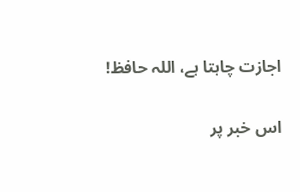اجازت چاہتا ہے، اللہ حافظ!

اس خبر پر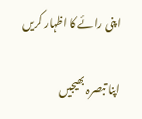اپنی رائے کا اظہار کریں

اپنا تبصرہ بھیجیں